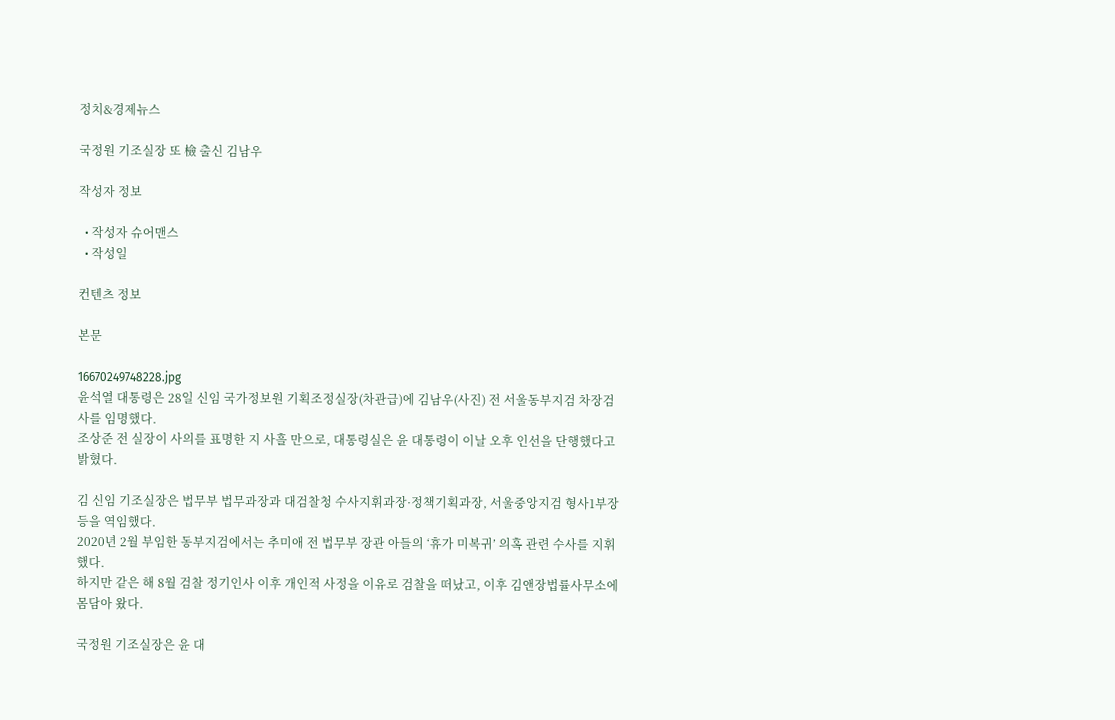정치&경제뉴스

국정원 기조실장 또 檢 출신 김남우

작성자 정보

  • 작성자 슈어맨스
  • 작성일

컨텐츠 정보

본문

16670249748228.jpg
윤석열 대통령은 28일 신임 국가정보원 기획조정실장(차관급)에 김남우(사진) 전 서울동부지검 차장검사를 임명했다.
조상준 전 실장이 사의를 표명한 지 사흘 만으로, 대통령실은 윤 대통령이 이날 오후 인선을 단행했다고 밝혔다.

김 신임 기조실장은 법무부 법무과장과 대검찰청 수사지휘과장·정책기획과장, 서울중앙지검 형사1부장 등을 역임했다.
2020년 2월 부임한 동부지검에서는 추미애 전 법무부 장관 아들의 ‘휴가 미복귀’ 의혹 관련 수사를 지휘했다.
하지만 같은 해 8월 검찰 정기인사 이후 개인적 사정을 이유로 검찰을 떠났고, 이후 김앤장법률사무소에 몸담아 왔다.

국정원 기조실장은 윤 대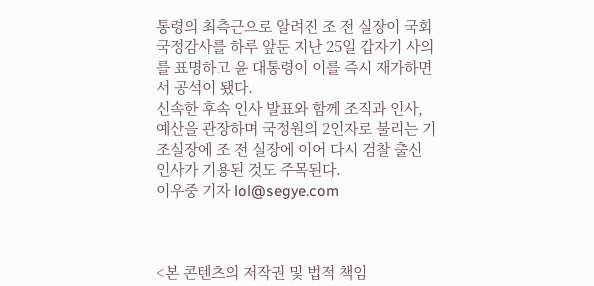통령의 최측근으로 알려진 조 전 실장이 국회 국정감사를 하루 앞둔 지난 25일 갑자기 사의를 표명하고 윤 대통령이 이를 즉시 재가하면서 공석이 됐다.
신속한 후속 인사 발표와 함께 조직과 인사, 예산을 관장하며 국정원의 2인자로 불리는 기조실장에 조 전 실장에 이어 다시 검찰 출신 인사가 기용된 것도 주목된다.
이우중 기자 lol@segye.com



<본 콘텐츠의 저작권 및 법적 책임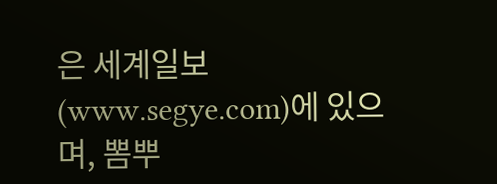은 세계일보(www.segye.com)에 있으며, 뽐뿌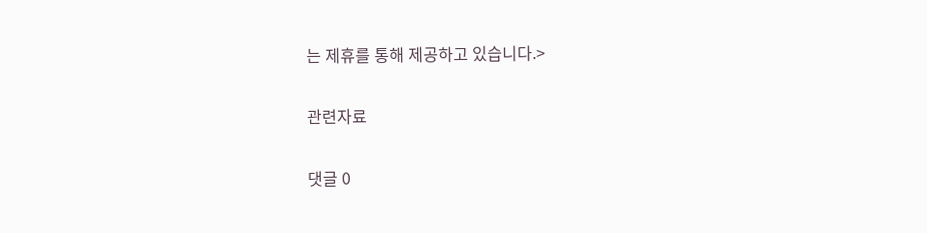는 제휴를 통해 제공하고 있습니다.>

관련자료

댓글 0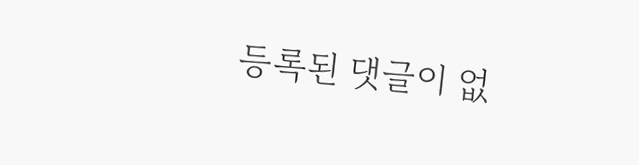등록된 댓글이 없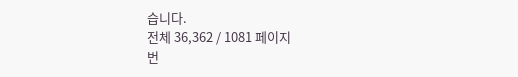습니다.
전체 36,362 / 1081 페이지
번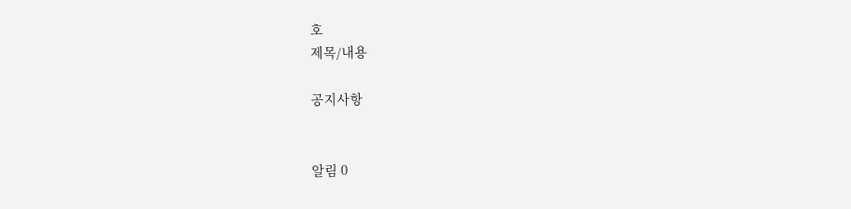호
제목/내용

공지사항


알림 0